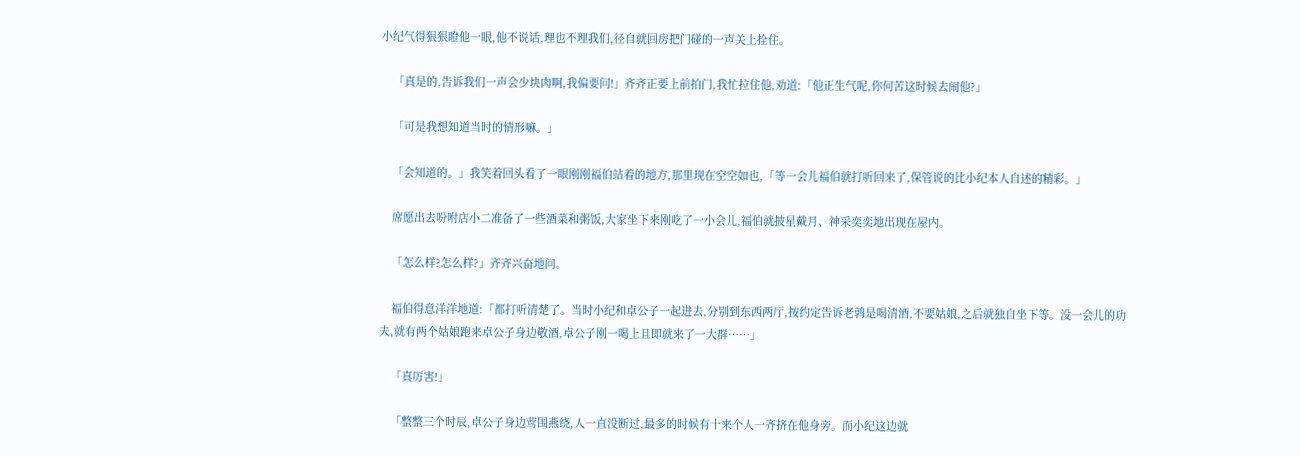小纪气得狠狠瞪他一眼,他不说话,理也不理我们,径自就回房把门碰的一声关上拴住。

    「真是的,告诉我们一声会少块肉啊,我偏要问!」齐齐正要上前拍门,我忙拉住他,劝道:「他正生气呢,你何苦这时候去闹他?」

    「可是我想知道当时的情形嘛。」

    「会知道的。」我笑着回头看了一眼刚刚福伯站着的地方,那里现在空空如也,「等一会儿福伯就打听回来了,保管说的比小纪本人自述的精彩。」

    席愿出去吩咐店小二准备了一些酒菜和粥饭,大家坐下来刚吃了一小会儿,福伯就披星戴月、神采奕奕地出现在屋内。

    「怎么样?怎么样?」齐齐兴奋地问。

    福伯得意洋洋地道:「都打听清楚了。当时小纪和卓公子一起进去,分别到东西两厅,按约定告诉老鹑是喝清酒,不要姑娘,之后就独自坐下等。没一会儿的功夫,就有两个姑娘跑来卓公子身边敬酒,卓公子刚一喝上且即就来了一大群……」

    「真厉害!」

    「整整三个时辰,卓公子身边莺围燕绕,人一直没断过,最多的时候有十来个人一齐挤在他身旁。而小纪这边就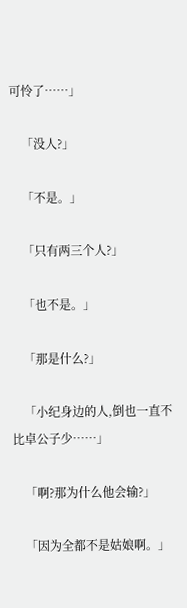可怜了……」

    「没人?」

    「不是。」

    「只有两三个人?」

    「也不是。」

    「那是什么?」

    「小纪身边的人,倒也一直不比卓公子少……」

    「啊?那为什么他会输?」

    「因为全都不是姑娘啊。」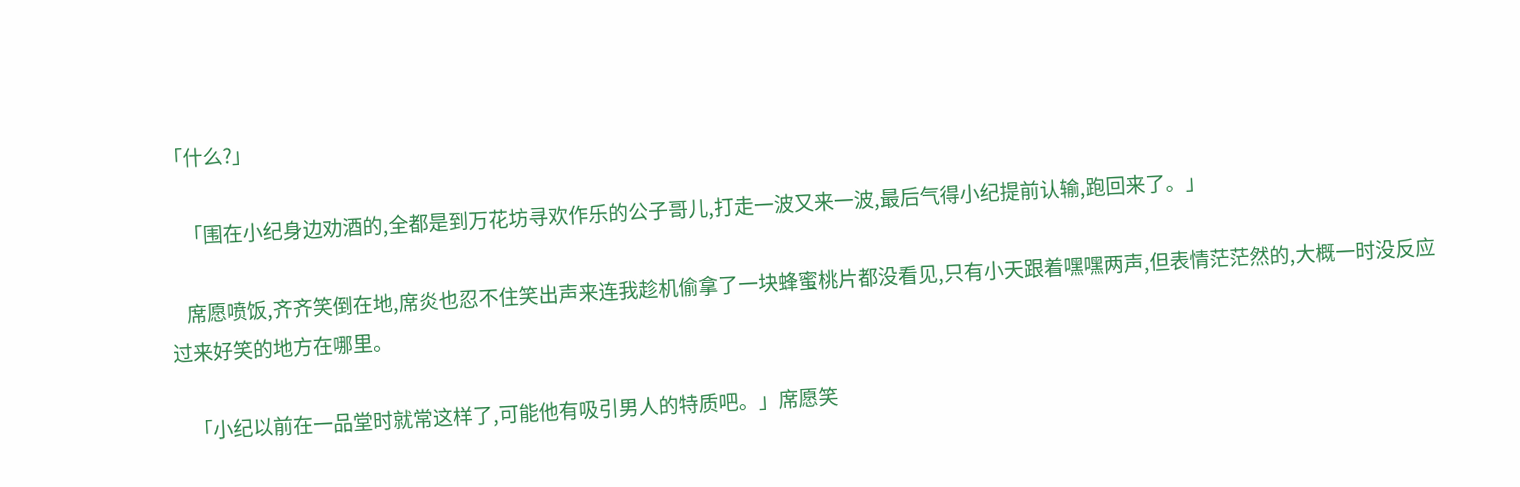「什么?」

    「围在小纪身边劝酒的,全都是到万花坊寻欢作乐的公子哥儿,打走一波又来一波,最后气得小纪提前认输,跑回来了。」

    席愿喷饭,齐齐笑倒在地,席炎也忍不住笑出声来连我趁机偷拿了一块蜂蜜桃片都没看见,只有小天跟着嘿嘿两声,但表情茫茫然的,大概一时没反应过来好笑的地方在哪里。

    「小纪以前在一品堂时就常这样了,可能他有吸引男人的特质吧。」席愿笑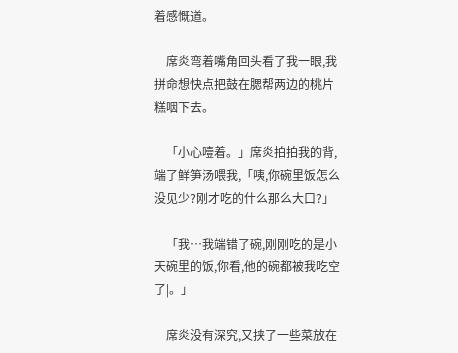着感慨道。

    席炎弯着嘴角回头看了我一眼,我拼命想快点把鼓在腮帮两边的桃片糕咽下去。

    「小心噎着。」席炎拍拍我的背,端了鲜笋汤喂我,「咦,你碗里饭怎么没见少?刚才吃的什么那么大口?」

    「我…我端错了碗,刚刚吃的是小天碗里的饭,你看,他的碗都被我吃空了|。」

    席炎没有深究,又挟了一些菜放在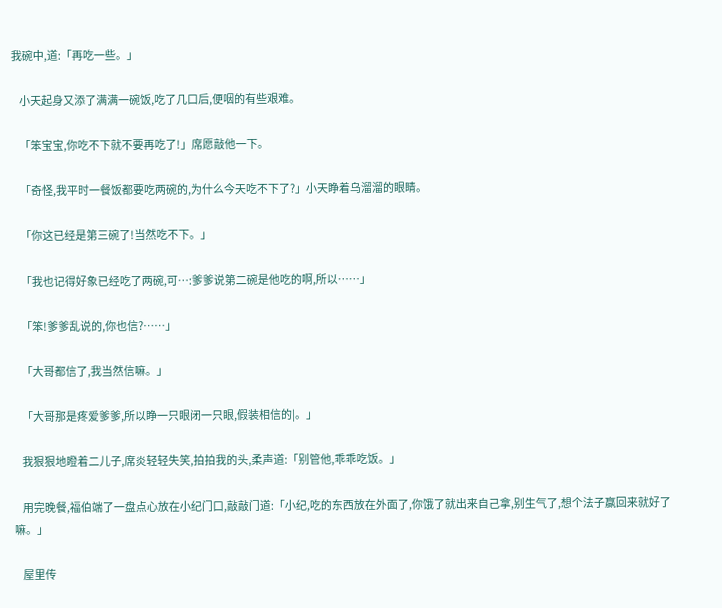我碗中,道:「再吃一些。」

    小天起身又添了满满一碗饭,吃了几口后,便咽的有些艰难。

    「笨宝宝,你吃不下就不要再吃了!」席愿敲他一下。

    「奇怪,我平时一餐饭都要吃两碗的,为什么今天吃不下了?」小天睁着乌溜溜的眼睛。

    「你这已经是第三碗了!当然吃不下。」

    「我也记得好象已经吃了两碗,可…:爹爹说第二碗是他吃的啊,所以……」

    「笨!爹爹乱说的,你也信?……」

    「大哥都信了,我当然信嘛。」

    「大哥那是疼爱爹爹,所以睁一只眼闭一只眼,假装相信的|。」

    我狠狠地瞪着二儿子,席炎轻轻失笑,拍拍我的头,柔声道:「别管他,乖乖吃饭。」

    用完晚餐,福伯端了一盘点心放在小纪门口,敲敲门道:「小纪,吃的东西放在外面了,你饿了就出来自己拿,别生气了,想个法子赢回来就好了嘛。」

    屋里传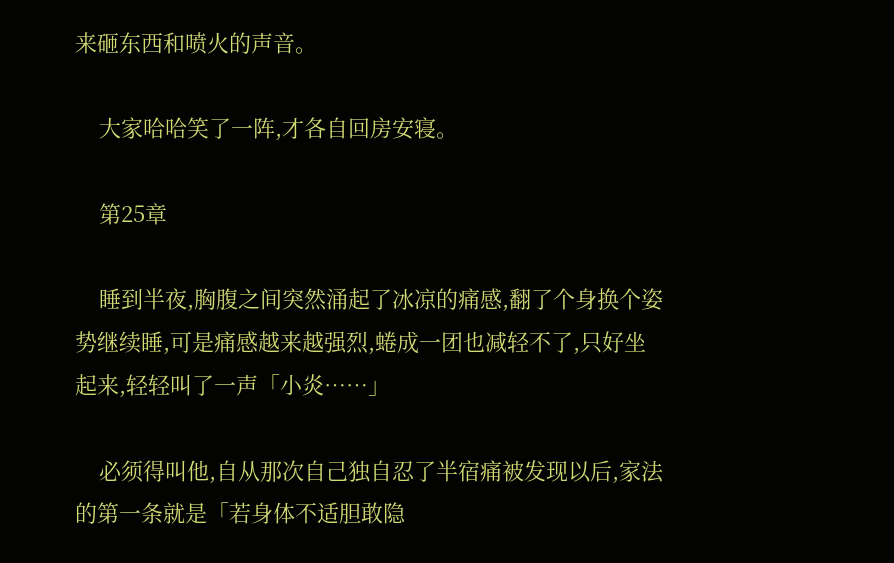来砸东西和喷火的声音。

    大家哈哈笑了一阵,才各自回房安寝。

    第25章

    睡到半夜,胸腹之间突然涌起了冰凉的痛感,翻了个身换个姿势继续睡,可是痛感越来越强烈,蜷成一团也减轻不了,只好坐起来,轻轻叫了一声「小炎……」

    必须得叫他,自从那次自己独自忍了半宿痛被发现以后,家法的第一条就是「若身体不适胆敢隐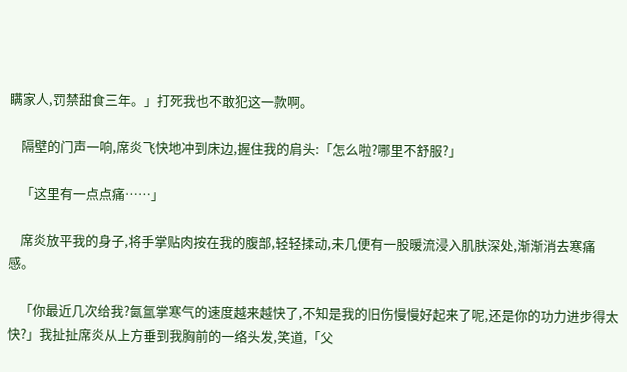瞒家人,罚禁甜食三年。」打死我也不敢犯这一款啊。

    隔壁的门声一响,席炎飞快地冲到床边,握住我的肩头:「怎么啦?哪里不舒服?」

    「这里有一点点痛……」

    席炎放平我的身子,将手掌贴肉按在我的腹部,轻轻揉动,未几便有一股暖流浸入肌肤深处,渐渐消去寒痛感。

    「你最近几次给我?氤氲掌寒气的速度越来越快了,不知是我的旧伤慢慢好起来了呢,还是你的功力进步得太快?」我扯扯席炎从上方垂到我胸前的一络头发,笑道,「父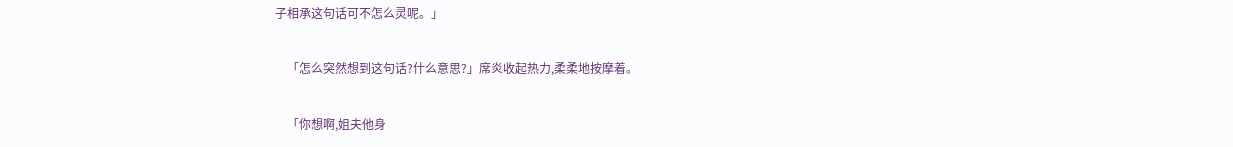子相承这句话可不怎么灵呢。」

    「怎么突然想到这句话?什么意思?」席炎收起热力,柔柔地按摩着。

    「你想啊,姐夫他身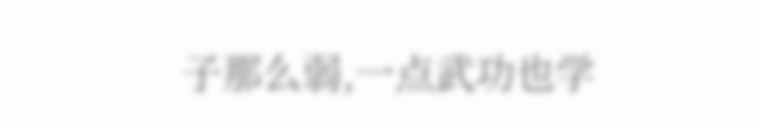子那么弱,一点武功也学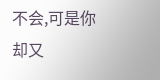不会,可是你却又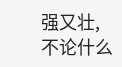强又壮,不论什么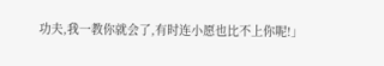功夫,我一教你就会了,有时连小愿也比不上你呢!」